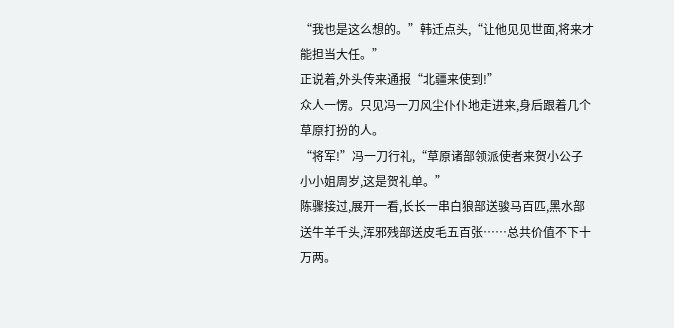“我也是这么想的。”韩迁点头,“让他见见世面,将来才能担当大任。”
正说着,外头传来通报“北疆来使到!”
众人一愣。只见冯一刀风尘仆仆地走进来,身后跟着几个草原打扮的人。
“将军!”冯一刀行礼,“草原诸部领派使者来贺小公子小小姐周岁,这是贺礼单。”
陈骤接过,展开一看,长长一串白狼部送骏马百匹,黑水部送牛羊千头,浑邪残部送皮毛五百张……总共价值不下十万两。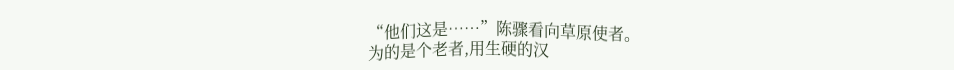“他们这是……”陈骤看向草原使者。
为的是个老者,用生硬的汉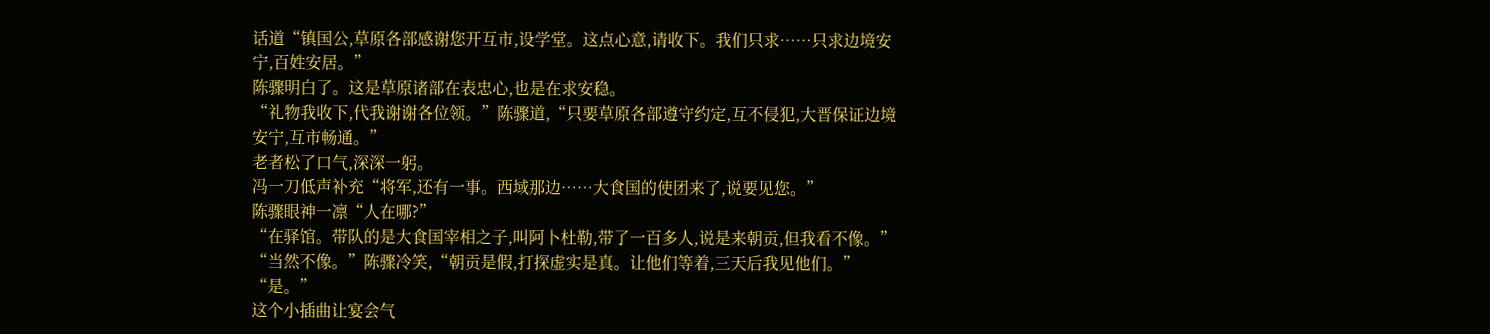话道“镇国公,草原各部感谢您开互市,设学堂。这点心意,请收下。我们只求……只求边境安宁,百姓安居。”
陈骤明白了。这是草原诸部在表忠心,也是在求安稳。
“礼物我收下,代我谢谢各位领。”陈骤道,“只要草原各部遵守约定,互不侵犯,大晋保证边境安宁,互市畅通。”
老者松了口气,深深一躬。
冯一刀低声补充“将军,还有一事。西域那边……大食国的使团来了,说要见您。”
陈骤眼神一凛“人在哪?”
“在驿馆。带队的是大食国宰相之子,叫阿卜杜勒,带了一百多人,说是来朝贡,但我看不像。”
“当然不像。”陈骤冷笑,“朝贡是假,打探虚实是真。让他们等着,三天后我见他们。”
“是。”
这个小插曲让宴会气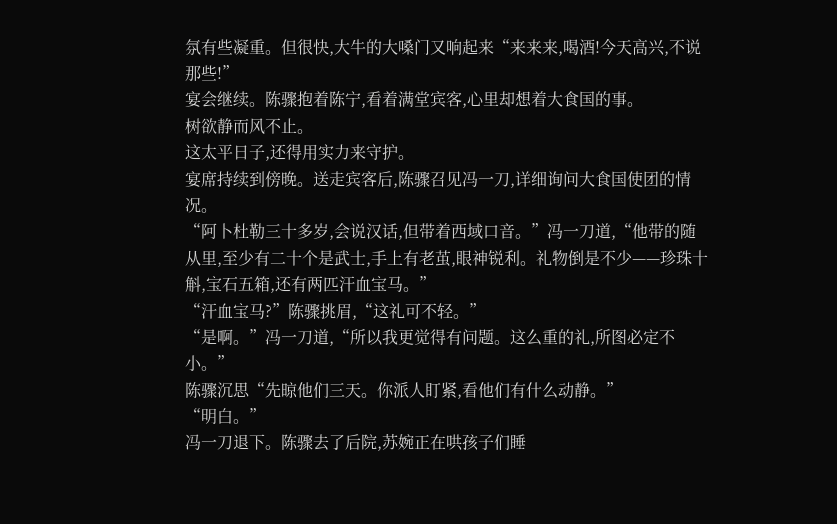氛有些凝重。但很快,大牛的大嗓门又响起来“来来来,喝酒!今天高兴,不说那些!”
宴会继续。陈骤抱着陈宁,看着满堂宾客,心里却想着大食国的事。
树欲静而风不止。
这太平日子,还得用实力来守护。
宴席持续到傍晚。送走宾客后,陈骤召见冯一刀,详细询问大食国使团的情况。
“阿卜杜勒三十多岁,会说汉话,但带着西域口音。”冯一刀道,“他带的随从里,至少有二十个是武士,手上有老茧,眼神锐利。礼物倒是不少——珍珠十斛,宝石五箱,还有两匹汗血宝马。”
“汗血宝马?”陈骤挑眉,“这礼可不轻。”
“是啊。”冯一刀道,“所以我更觉得有问题。这么重的礼,所图必定不小。”
陈骤沉思“先晾他们三天。你派人盯紧,看他们有什么动静。”
“明白。”
冯一刀退下。陈骤去了后院,苏婉正在哄孩子们睡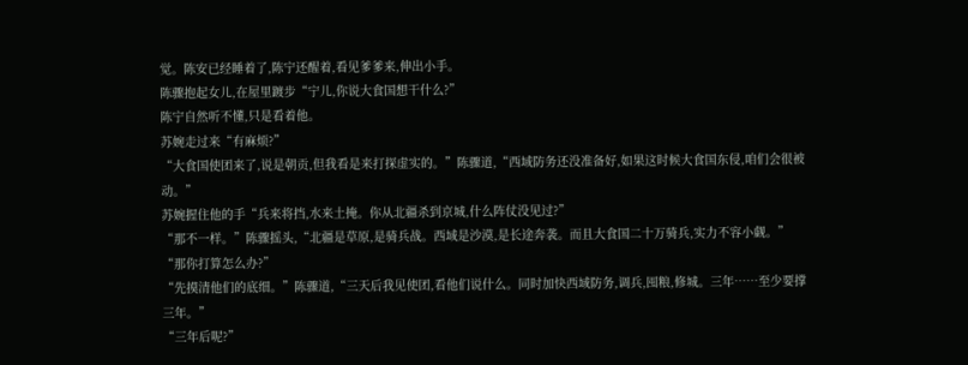觉。陈安已经睡着了,陈宁还醒着,看见爹爹来,伸出小手。
陈骤抱起女儿,在屋里踱步“宁儿,你说大食国想干什么?”
陈宁自然听不懂,只是看着他。
苏婉走过来“有麻烦?”
“大食国使团来了,说是朝贡,但我看是来打探虚实的。”陈骤道,“西域防务还没准备好,如果这时候大食国东侵,咱们会很被动。”
苏婉握住他的手“兵来将挡,水来土掩。你从北疆杀到京城,什么阵仗没见过?”
“那不一样。”陈骤摇头,“北疆是草原,是骑兵战。西域是沙漠,是长途奔袭。而且大食国二十万骑兵,实力不容小觑。”
“那你打算怎么办?”
“先摸清他们的底细。”陈骤道,“三天后我见使团,看他们说什么。同时加快西域防务,调兵,囤粮,修城。三年……至少要撑三年。”
“三年后呢?”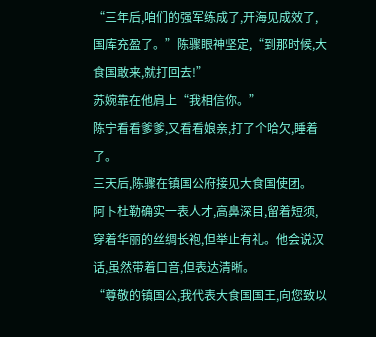“三年后,咱们的强军练成了,开海见成效了,国库充盈了。”陈骤眼神坚定,“到那时候,大食国敢来,就打回去!”
苏婉靠在他肩上“我相信你。”
陈宁看看爹爹,又看看娘亲,打了个哈欠,睡着了。
三天后,陈骤在镇国公府接见大食国使团。
阿卜杜勒确实一表人才,高鼻深目,留着短须,穿着华丽的丝绸长袍,但举止有礼。他会说汉话,虽然带着口音,但表达清晰。
“尊敬的镇国公,我代表大食国国王,向您致以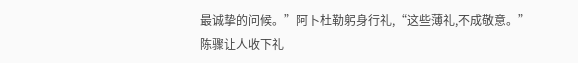最诚挚的问候。”阿卜杜勒躬身行礼,“这些薄礼,不成敬意。”
陈骤让人收下礼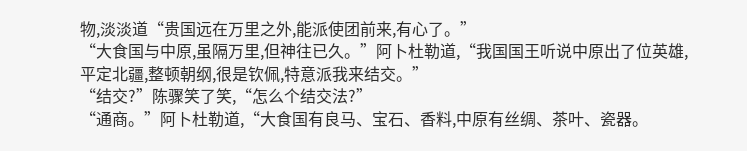物,淡淡道“贵国远在万里之外,能派使团前来,有心了。”
“大食国与中原,虽隔万里,但神往已久。”阿卜杜勒道,“我国国王听说中原出了位英雄,平定北疆,整顿朝纲,很是钦佩,特意派我来结交。”
“结交?”陈骤笑了笑,“怎么个结交法?”
“通商。”阿卜杜勒道,“大食国有良马、宝石、香料,中原有丝绸、茶叶、瓷器。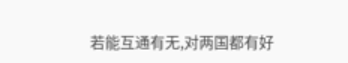若能互通有无,对两国都有好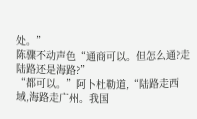处。”
陈骤不动声色“通商可以。但怎么通?走陆路还是海路?”
“都可以。”阿卜杜勒道,“陆路走西域,海路走广州。我国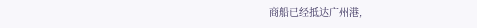商船已经抵达广州港,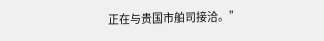正在与贵国市舶司接洽。”